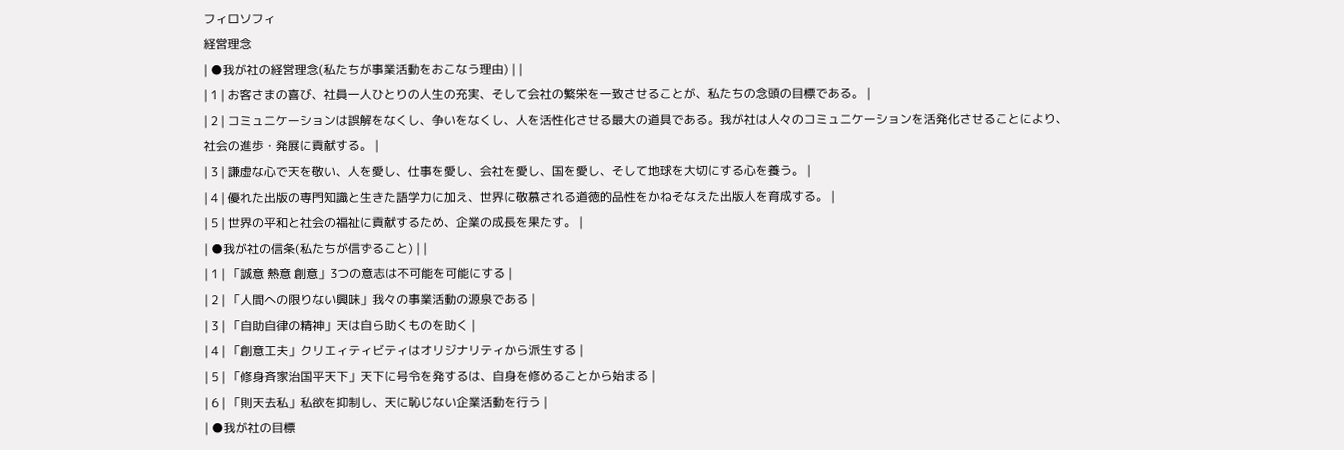フィロソフィ
経営理念
| ●我が社の経営理念(私たちが事業活動をおこなう理由) | |
| 1 | お客さまの喜び、社員一人ひとりの人生の充実、そして会社の繁栄を一致させることが、私たちの念頭の目標である。 |
| 2 | コミュニケーションは誤解をなくし、争いをなくし、人を活性化させる最大の道具である。我が社は人々のコミュニケーションを活発化させることにより、社会の進歩・発展に貢献する。 |
| 3 | 謙虚な心で天を敬い、人を愛し、仕事を愛し、会社を愛し、国を愛し、そして地球を大切にする心を養う。 |
| 4 | 優れた出版の専門知識と生きた語学力に加え、世界に敬慕される道徳的品性をかねそなえた出版人を育成する。 |
| 5 | 世界の平和と社会の福祉に貢献するため、企業の成長を果たす。 |
| ●我が社の信条(私たちが信ずること) | |
| 1 | 「誠意 熱意 創意」3つの意志は不可能を可能にする |
| 2 | 「人間への限りない興味」我々の事業活動の源泉である |
| 3 | 「自助自律の精神」天は自ら助くものを助く |
| 4 | 「創意工夫」クリエィティビティはオリジナリティから派生する |
| 5 | 「修身斉家治国平天下」天下に号令を発するは、自身を修めることから始まる |
| 6 | 「則天去私」私欲を抑制し、天に恥じない企業活動を行う |
| ●我が社の目標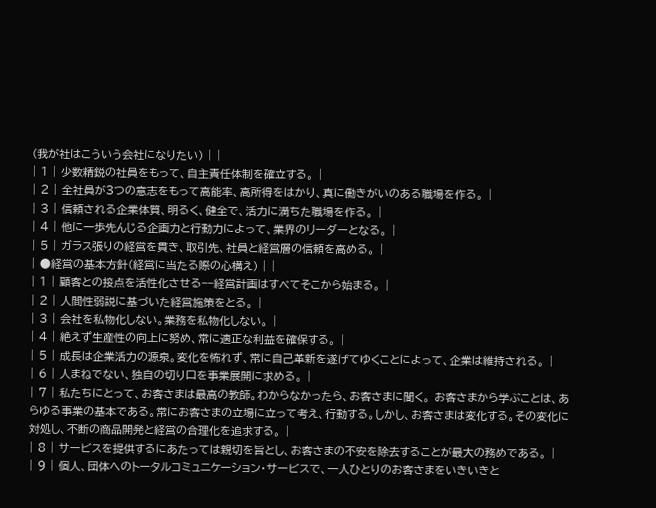(我が社はこういう会社になりたい) | |
| 1 | 少数精鋭の社員をもって、自主責任体制を確立する。 |
| 2 | 全社員が3つの意志をもって高能率、高所得をはかり、真に働きがいのある職場を作る。 |
| 3 | 信頼される企業体質、明るく、健全で、活力に満ちた職場を作る。 |
| 4 | 他に一歩先んじる企画力と行動力によって、業界のリーダーとなる。 |
| 5 | ガラス張りの経営を貫き、取引先、社員と経営層の信頼を高める。 |
| ●経営の基本方針(経営に当たる際の心構え) | |
| 1 | 顧客との接点を活性化させる−−経営計画はすべてそこから始まる。 |
| 2 | 人間性弱説に基づいた経営施策をとる。 |
| 3 | 会社を私物化しない。業務を私物化しない。 |
| 4 | 絶えず生産性の向上に努め、常に適正な利益を確保する。 |
| 5 | 成長は企業活力の源泉。変化を怖れず、常に自己革新を遂げてゆくことによって、企業は維持される。 |
| 6 | 人まねでない、独自の切り口を事業展開に求める。 |
| 7 | 私たちにとって、お客さまは最高の教師。わからなかったら、お客さまに聞く。 お客さまから学ぶことは、あらゆる事業の基本である。常にお客さまの立場に立って考え、行動する。しかし、お客さまは変化する。その変化に対処し、不断の商品開発と経営の合理化を追求する。 |
| 8 | サービスを提供するにあたっては親切を旨とし、お客さまの不安を除去することが最大の務めである。 |
| 9 | 個人、団体へのトータルコミュニケーション・サービスで、一人ひとりのお客さまをいきいきと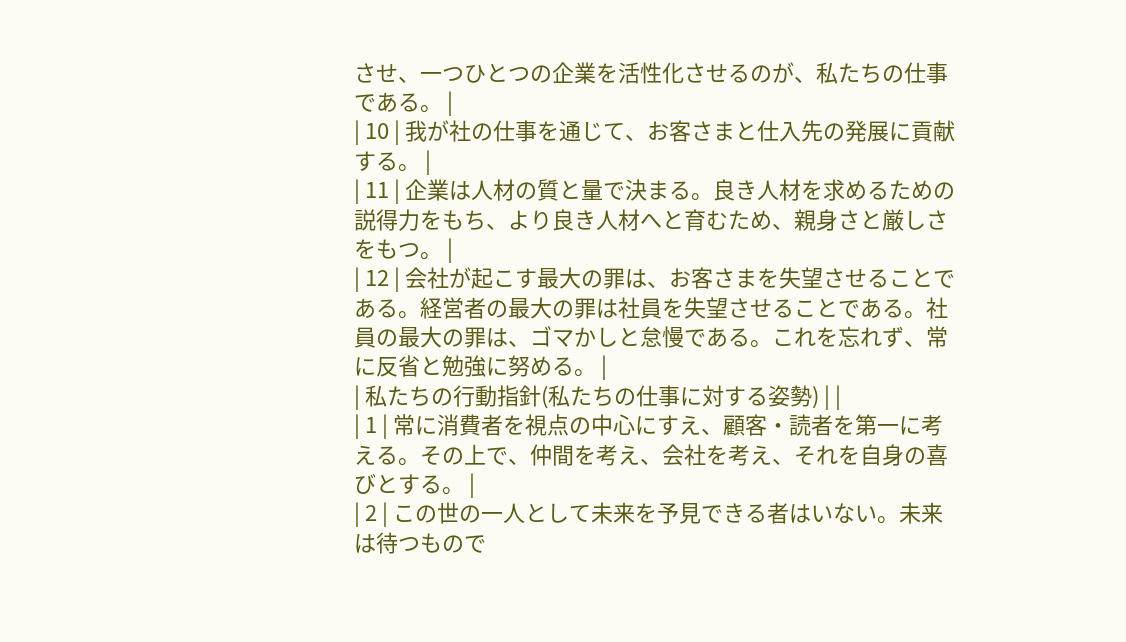させ、一つひとつの企業を活性化させるのが、私たちの仕事である。 |
| 10 | 我が社の仕事を通じて、お客さまと仕入先の発展に貢献する。 |
| 11 | 企業は人材の質と量で決まる。良き人材を求めるための説得力をもち、より良き人材へと育むため、親身さと厳しさをもつ。 |
| 12 | 会社が起こす最大の罪は、お客さまを失望させることである。経営者の最大の罪は社員を失望させることである。社員の最大の罪は、ゴマかしと怠慢である。これを忘れず、常に反省と勉強に努める。 |
| 私たちの行動指針(私たちの仕事に対する姿勢) | |
| 1 | 常に消費者を視点の中心にすえ、顧客・読者を第一に考える。その上で、仲間を考え、会社を考え、それを自身の喜びとする。 |
| 2 | この世の一人として未来を予見できる者はいない。未来は待つもので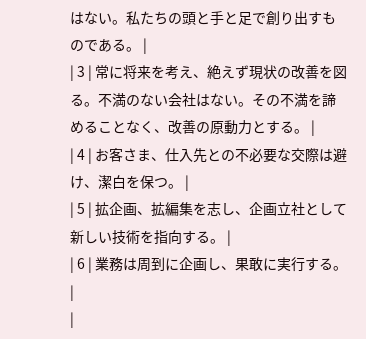はない。私たちの頭と手と足で創り出すものである。 |
| 3 | 常に将来を考え、絶えず現状の改善を図る。不満のない会社はない。その不満を諦めることなく、改善の原動力とする。 |
| 4 | お客さま、仕入先との不必要な交際は避け、潔白を保つ。 |
| 5 | 拡企画、拡編集を志し、企画立社として新しい技術を指向する。 |
| 6 | 業務は周到に企画し、果敢に実行する。 |
|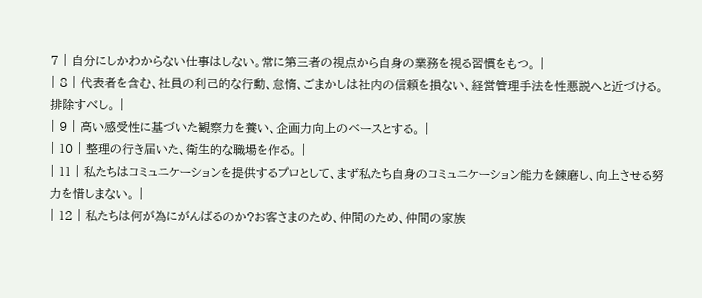7 | 自分にしかわからない仕事はしない。常に第三者の視点から自身の業務を視る習慣をもつ。 |
| 8 | 代表者を含む、社員の利己的な行動、怠惰、ごまかしは社内の信頼を損ない、経営管理手法を性悪説へと近づける。排除すべし。 |
| 9 | 高い感受性に基づいた観察力を養い、企画力向上のベースとする。 |
| 10 | 整理の行き届いた、衛生的な職場を作る。 |
| 11 | 私たちはコミュニケーションを提供するプロとして、まず私たち自身のコミュニケーション能力を錬磨し、向上させる努力を惜しまない。 |
| 12 | 私たちは何が為にがんばるのか?お客さまのため、仲間のため、仲間の家族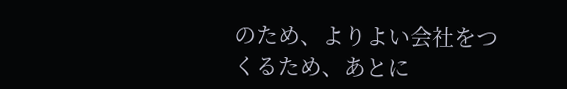のため、よりよい会社をつくるため、あとに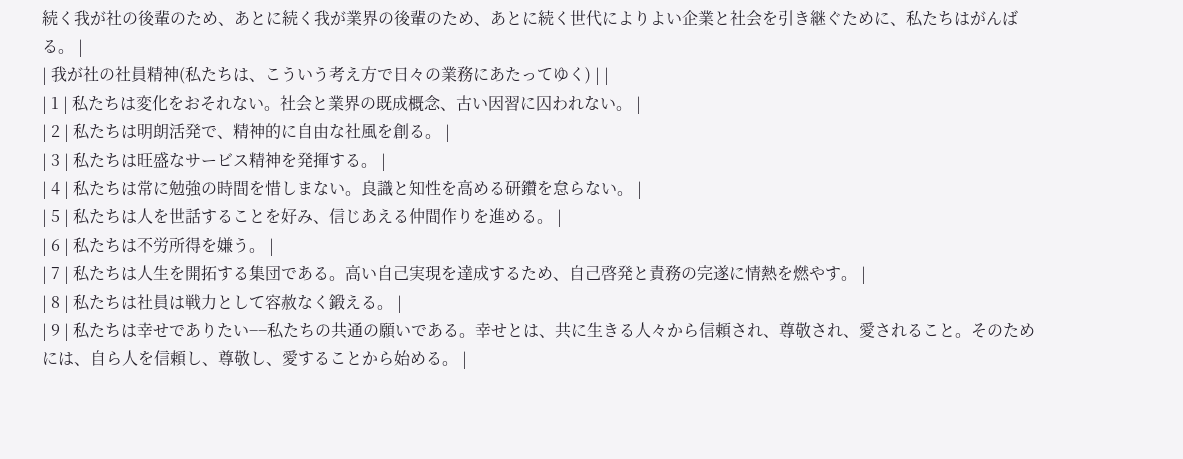続く我が社の後輩のため、あとに続く我が業界の後輩のため、あとに続く世代によりよい企業と社会を引き継ぐために、私たちはがんばる。 |
| 我が社の社員精神(私たちは、こういう考え方で日々の業務にあたってゆく) | |
| 1 | 私たちは変化をおそれない。社会と業界の既成概念、古い因習に囚われない。 |
| 2 | 私たちは明朗活発で、精神的に自由な社風を創る。 |
| 3 | 私たちは旺盛なサービス精神を発揮する。 |
| 4 | 私たちは常に勉強の時間を惜しまない。良識と知性を高める研鑽を怠らない。 |
| 5 | 私たちは人を世話することを好み、信じあえる仲間作りを進める。 |
| 6 | 私たちは不労所得を嫌う。 |
| 7 | 私たちは人生を開拓する集団である。高い自己実現を達成するため、自己啓発と責務の完遂に情熱を燃やす。 |
| 8 | 私たちは社員は戦力として容赦なく鍛える。 |
| 9 | 私たちは幸せでありたい−−私たちの共通の願いである。幸せとは、共に生きる人々から信頼され、尊敬され、愛されること。そのためには、自ら人を信頼し、尊敬し、愛することから始める。 |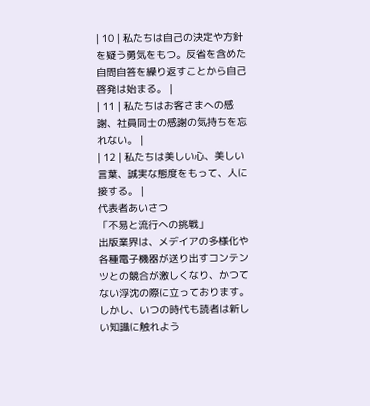| 10 | 私たちは自己の決定や方針を疑う勇気をもつ。反省を含めた自問自答を繰り返すことから自己啓発は始まる。 |
| 11 | 私たちはお客さまへの感謝、社員同士の感謝の気持ちを忘れない。 |
| 12 | 私たちは美しい心、美しい言葉、誠実な態度をもって、人に接する。 |
代表者あいさつ
「不易と流行への挑戦」
出版業界は、メデイアの多様化や各種電子機器が送り出すコンテンツとの競合が激しくなり、かつてない浮沈の際に立っております。しかし、いつの時代も読者は新しい知識に触れよう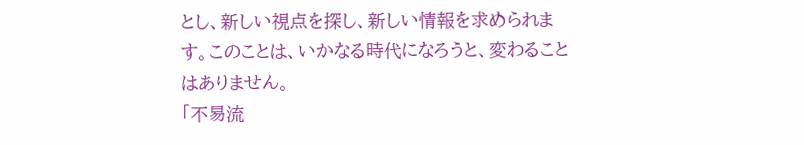とし、新しい視点を探し、新しい情報を求められます。このことは、いかなる時代になろうと、変わることはありません。
「不易流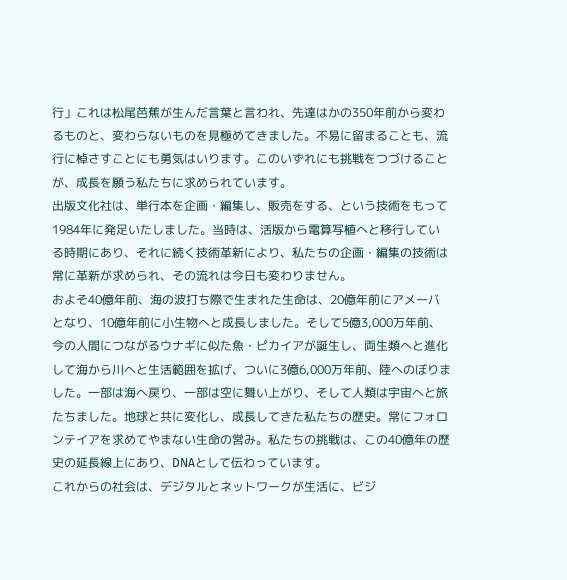行」これは松尾芭蕉が生んだ言葉と言われ、先達はかの350年前から変わるものと、変わらないものを見極めてきました。不易に留まることも、流行に棹さすことにも勇気はいります。このいずれにも挑戦をつづけることが、成長を願う私たちに求められています。
出版文化社は、単行本を企画・編集し、販売をする、という技術をもって1984年に発足いたしました。当時は、活版から電算写植へと移行している時期にあり、それに続く技術革新により、私たちの企画・編集の技術は常に革新が求められ、その流れは今日も変わりません。
およそ40億年前、海の波打ち際で生まれた生命は、20億年前にアメーバとなり、10億年前に小生物へと成長しました。そして5億3,000万年前、今の人間につながるウナギに似た魚・ピカイアが誕生し、両生類へと進化して海から川へと生活範囲を拡げ、ついに3億6,000万年前、陸へのぼりました。一部は海へ戻り、一部は空に舞い上がり、そして人類は宇宙へと旅たちました。地球と共に変化し、成長してきた私たちの歴史。常にフォロンテイアを求めてやまない生命の営み。私たちの挑戦は、この40億年の歴史の延長線上にあり、DNAとして伝わっています。
これからの社会は、デジタルとネットワークが生活に、ビジ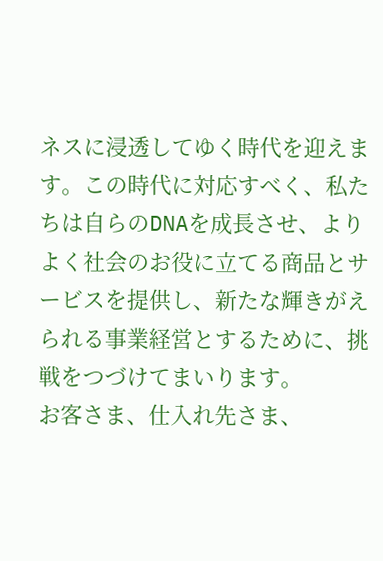ネスに浸透してゆく時代を迎えます。この時代に対応すべく、私たちは自らのDNAを成長させ、よりよく社会のお役に立てる商品とサービスを提供し、新たな輝きがえられる事業経営とするために、挑戦をつづけてまいります。
お客さま、仕入れ先さま、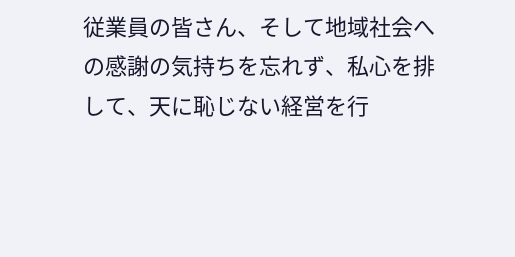従業員の皆さん、そして地域社会への感謝の気持ちを忘れず、私心を排して、天に恥じない経営を行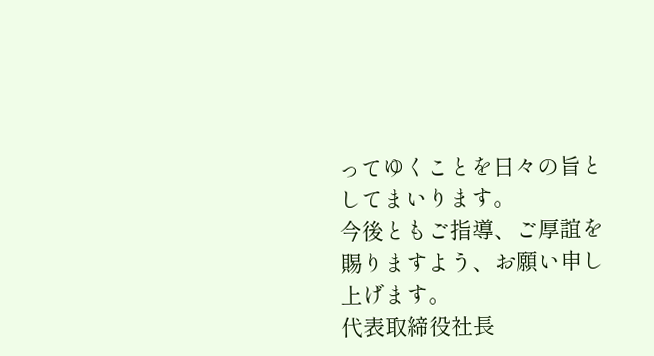ってゆくことを日々の旨としてまいります。
今後ともご指導、ご厚誼を賜りますよう、お願い申し上げます。
代表取締役社長